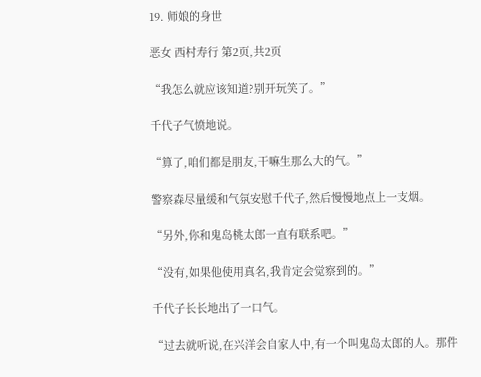19. 师娘的身世

恶女 西村寿行 第2页,共2页

“我怎么就应该知道?别开玩笑了。”

千代子气愤地说。

“算了,咱们都是朋友,干嘛生那么大的气。”

警察森尽量缓和气氛安慰千代子,然后慢慢地点上一支烟。

“另外,你和鬼岛桃太郎一直有联系吧。”

“没有,如果他使用真名,我肯定会觉察到的。”

千代子长长地出了一口气。

“过去就听说,在兴洋会自家人中,有一个叫鬼岛太郎的人。那件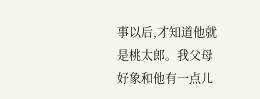事以后,才知道他就是桃太郎。我父母好象和他有一点儿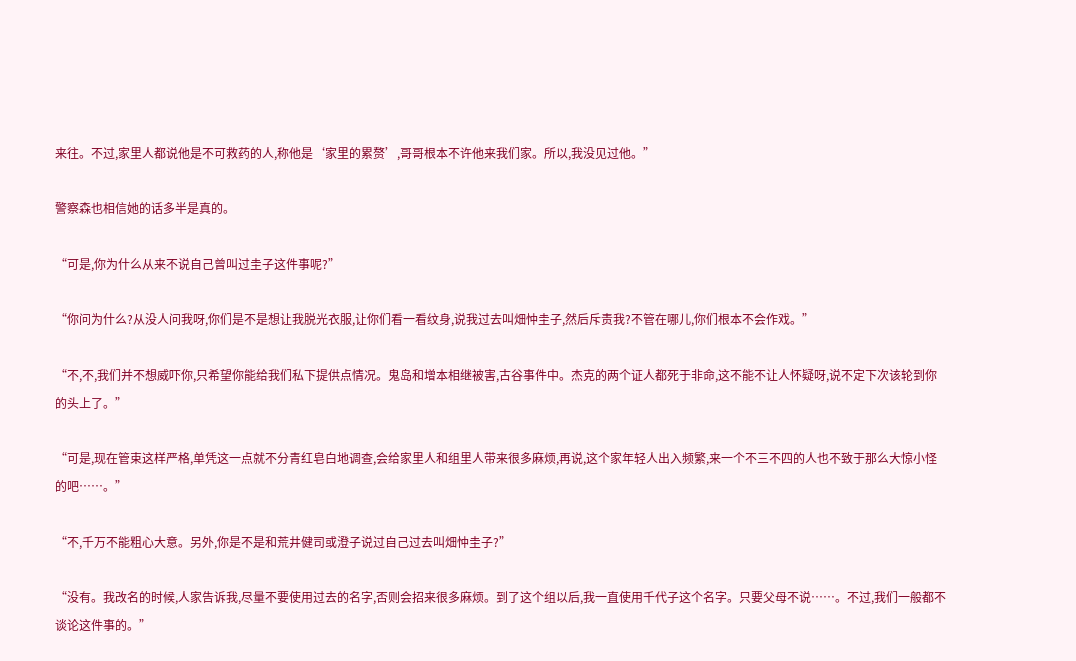来往。不过,家里人都说他是不可救药的人,称他是‘家里的累赘’,哥哥根本不许他来我们家。所以,我没见过他。”

警察森也相信她的话多半是真的。

“可是,你为什么从来不说自己曾叫过圭子这件事呢?”

“你问为什么?从没人问我呀,你们是不是想让我脱光衣服,让你们看一看纹身,说我过去叫畑忡圭子,然后斥责我?不管在哪儿,你们根本不会作戏。”

“不,不,我们并不想威吓你,只希望你能给我们私下提供点情况。鬼岛和增本相继被害,古谷事件中。杰克的两个证人都死于非命,这不能不让人怀疑呀,说不定下次该轮到你的头上了。”

“可是,现在管束这样严格,单凭这一点就不分青红皂白地调查,会给家里人和组里人带来很多麻烦,再说,这个家年轻人出入频繁,来一个不三不四的人也不致于那么大惊小怪的吧……。”

“不,千万不能粗心大意。另外,你是不是和荒井健司或澄子说过自己过去叫畑忡圭子?”

“没有。我改名的时候,人家告诉我,尽量不要使用过去的名字,否则会招来很多麻烦。到了这个组以后,我一直使用千代子这个名字。只要父母不说……。不过,我们一般都不谈论这件事的。”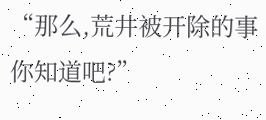“那么,荒井被开除的事你知道吧?”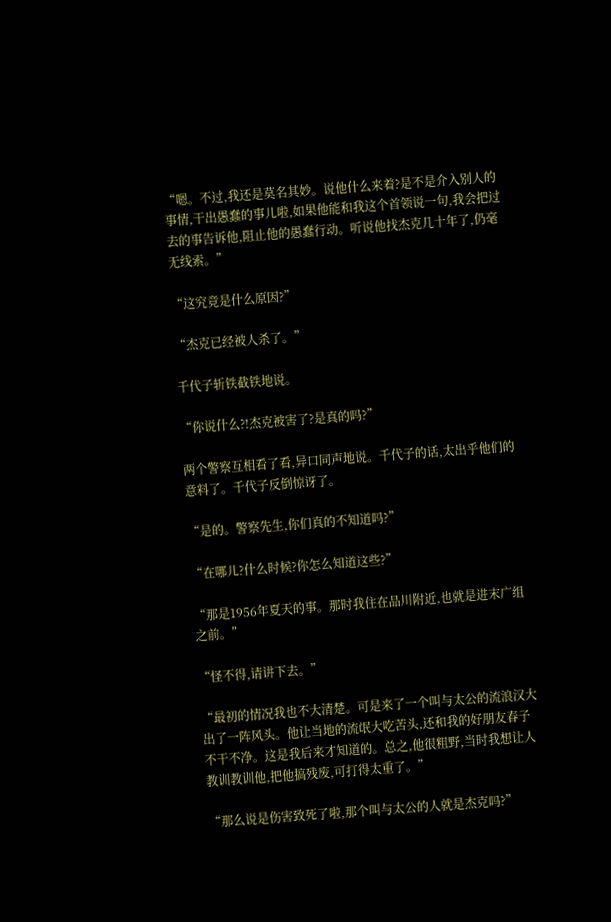“嗯。不过,我还是莫名其妙。说他什么来着?是不是介入别人的事情,干出愚蠢的事儿啦,如果他能和我这个首领说一句,我会把过去的事告诉他,阻止他的愚蠢行动。听说他找杰克几十年了,仍毫无线索。”

“这究竟是什么原因?”

“杰克已经被人杀了。”

千代子斩铁截铁地说。

“你说什么?!杰克被害了?是真的吗?”

两个警察互相看了看,异口同声地说。千代子的话,太出乎他们的意料了。千代子反倒惊讶了。

“是的。警察先生,你们真的不知道吗?”

“在哪儿?什么时候?你怎么知道这些?”

“那是1956年夏天的事。那时我住在品川附近,也就是进末广组之前。”

“怪不得,请讲下去。”

“最初的情况我也不大清楚。可是来了一个叫与太公的流浪汉大出了一阵风头。他让当地的流氓大吃苦头,还和我的好朋友春子不干不净。这是我后来才知道的。总之,他很粗野,当时我想让人教训教训他,把他搞残废,可打得太重了。”

“那么说是伤害致死了啦,那个叫与太公的人就是杰克吗?”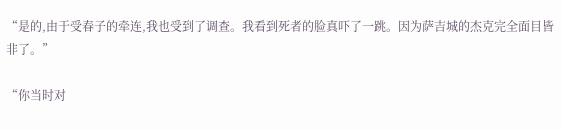“是的,由于受春子的牵连,我也受到了调查。我看到死者的脸真吓了一跳。因为萨吉城的杰克完全面目皆非了。”

“你当时对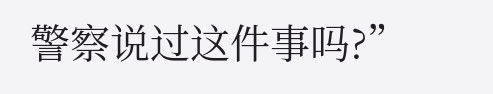警察说过这件事吗?”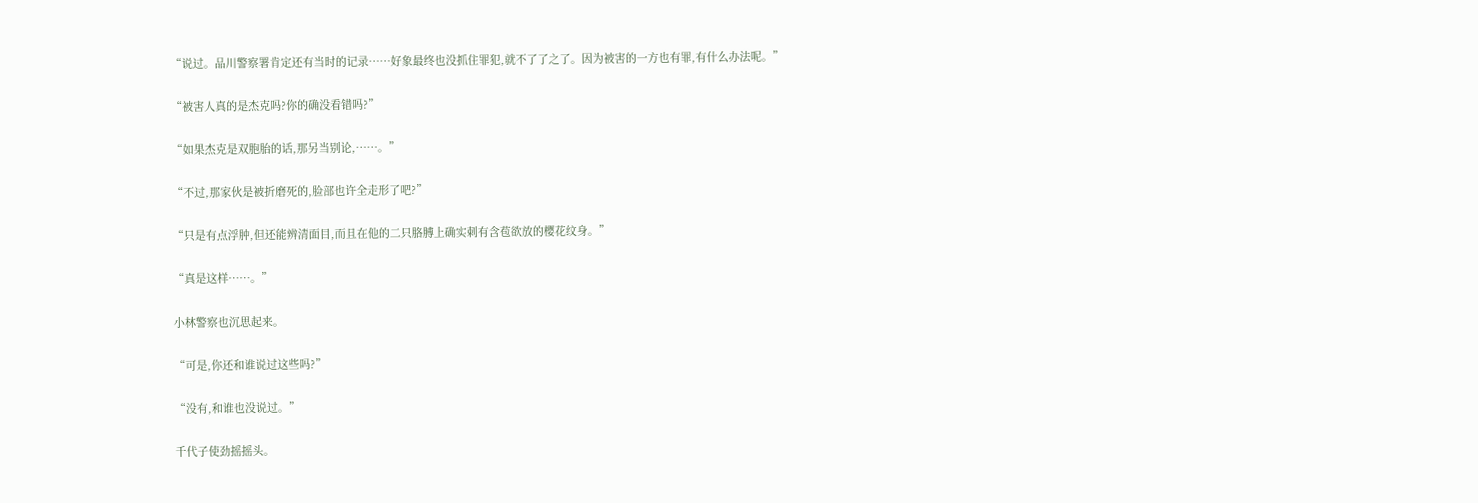“说过。品川警察署肯定还有当时的记录……好象最终也没抓住罪犯,就不了了之了。因为被害的一方也有罪,有什么办法呢。”

“被害人真的是杰克吗?你的确没看错吗?”

“如果杰克是双胞胎的话,那另当别论,……。”

“不过,那家伙是被折磨死的,脸部也许全走形了吧?”

“只是有点浮肿,但还能辨清面目,而且在他的二只胳膊上确实刺有含苞欲放的樱花纹身。”

“真是这样……。”

小林警察也沉思起来。

“可是,你还和谁说过这些吗?”

“没有,和谁也没说过。”

千代子使劲摇摇头。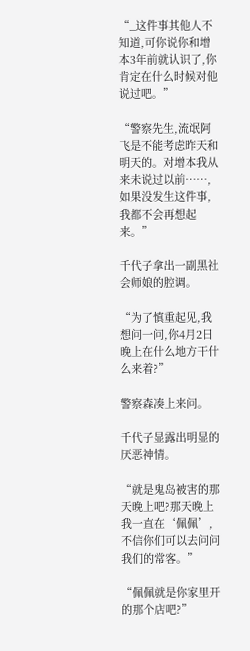“_这件事其他人不知道,可你说你和增本3年前就认识了,你肯定在什么时候对他说过吧。”

“警察先生,流氓阿飞是不能考虑昨天和明天的。对增本我从来未说过以前……,如果没发生这件事,我都不会再想起来。”

千代子拿出一副黑社会师娘的腔调。

“为了慎重起见,我想问一问,你4月2日晚上在什么地方干什么来着?”

警察森凑上来问。

千代子显露出明显的厌恶神情。

“就是鬼岛被害的那天晚上吧?那天晚上我一直在‘佩佩’,不信你们可以去问问我们的常客。”

“佩佩就是你家里开的那个店吧?”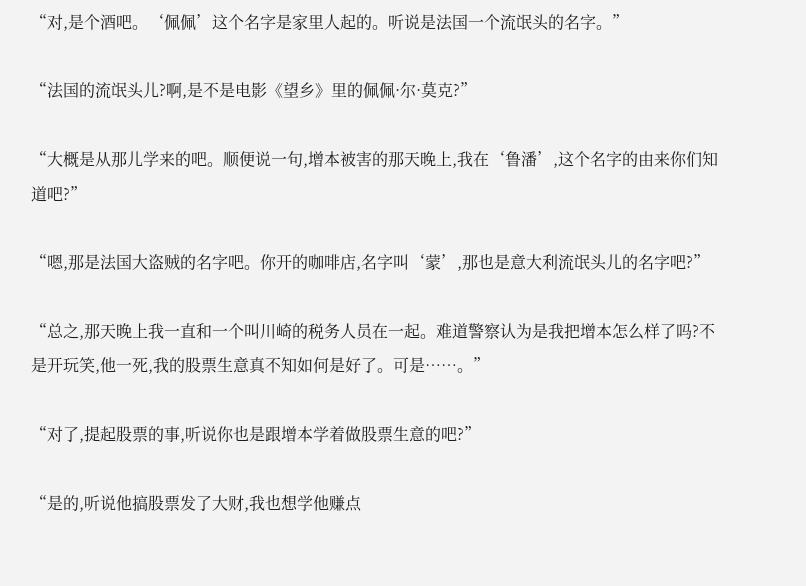“对,是个酒吧。‘佩佩’这个名字是家里人起的。听说是法国一个流氓头的名字。”

“法国的流氓头儿?啊,是不是电影《望乡》里的佩佩·尔·莫克?”

“大概是从那儿学来的吧。顺便说一句,增本被害的那天晚上,我在‘鲁潘’,这个名字的由来你们知道吧?”

“嗯,那是法国大盗贼的名字吧。你开的咖啡店,名字叫‘蒙’,那也是意大利流氓头儿的名字吧?”

“总之,那天晚上我一直和一个叫川崎的税务人员在一起。难道警察认为是我把增本怎么样了吗?不是开玩笑,他一死,我的股票生意真不知如何是好了。可是……。”

“对了,提起股票的事,听说你也是跟增本学着做股票生意的吧?”

“是的,听说他搞股票发了大财,我也想学他赚点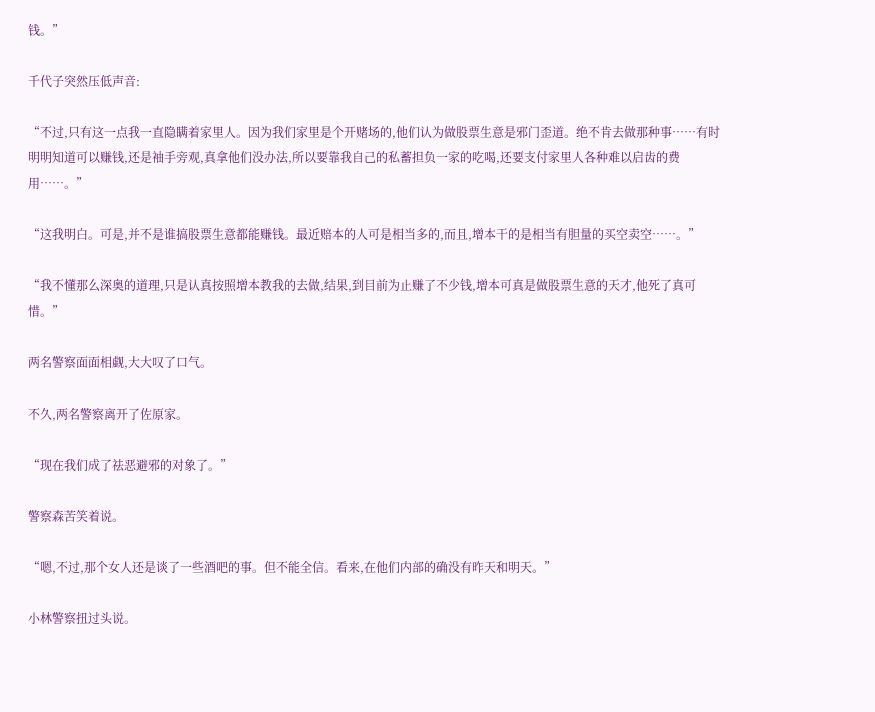钱。”

千代子突然压低声音:

“不过,只有这一点我一直隐瞒着家里人。因为我们家里是个开赌场的,他们认为做股票生意是邪门歪道。绝不肯去做那种事……有时明明知道可以赚钱,还是袖手旁观,真拿他们没办法,所以要靠我自己的私蓄担负一家的吃喝,还要支付家里人各种难以启齿的费用……。”

“这我明白。可是,并不是谁搞股票生意都能赚钱。最近赔本的人可是相当多的,而且,增本干的是相当有胆量的买空卖空……。”

“我不懂那么深奥的道理,只是认真按照增本教我的去做,结果,到目前为止赚了不少钱,增本可真是做股票生意的天才,他死了真可惜。”

两名警察面面相觑,大大叹了口气。

不久,两名警察离开了佐原家。

“现在我们成了祛恶避邪的对象了。”

警察森苦笑着说。

“嗯,不过,那个女人还是谈了一些酒吧的事。但不能全信。看来,在他们内部的确没有昨天和明天。”

小林警察扭过头说。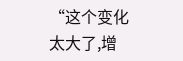“这个变化太大了,增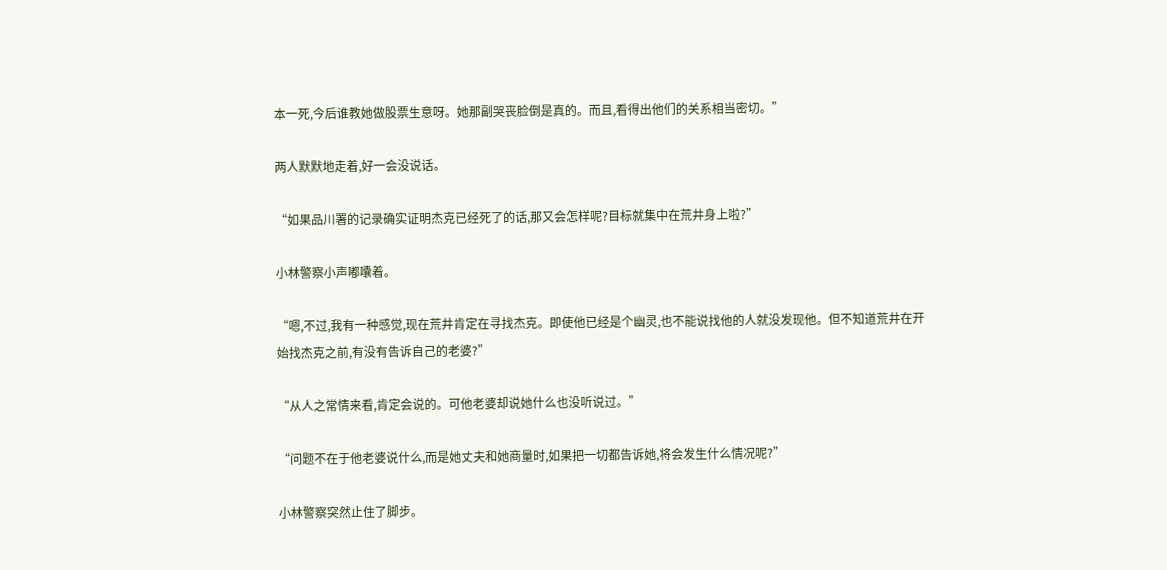本一死,今后谁教她做股票生意呀。她那副哭丧脸倒是真的。而且,看得出他们的关系相当密切。”

两人默默地走着,好一会没说话。

“如果品川署的记录确实证明杰克已经死了的话,那又会怎样呢?目标就集中在荒井身上啦?”

小林警察小声嘟囔着。

“嗯,不过,我有一种感觉,现在荒井肯定在寻找杰克。即使他已经是个幽灵,也不能说找他的人就没发现他。但不知道荒井在开始找杰克之前,有没有告诉自己的老婆?”

“从人之常情来看,肯定会说的。可他老婆却说她什么也没听说过。”

“问题不在于他老婆说什么,而是她丈夫和她商量时,如果把一切都告诉她,将会发生什么情况呢?”

小林警察突然止住了脚步。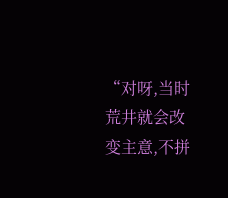“对呀,当时荒井就会改变主意,不拼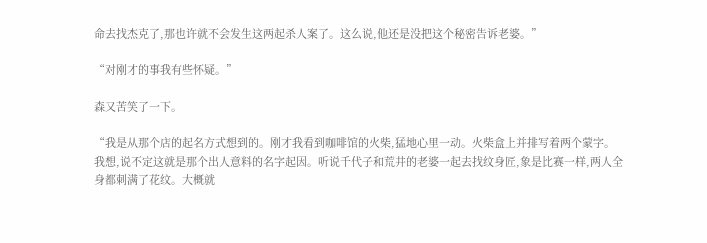命去找杰克了,那也许就不会发生这两起杀人案了。这么说,他还是没把这个秘密告诉老婆。”

“对刚才的事我有些怀疑。”

森又苦笑了一下。

“我是从那个店的起名方式想到的。刚才我看到咖啡馆的火柴,猛地心里一动。火柴盒上并排写着两个蒙字。我想,说不定这就是那个出人意料的名字起因。听说千代子和荒井的老婆一起去找纹身匠,象是比赛一样,两人全身都刺满了花纹。大概就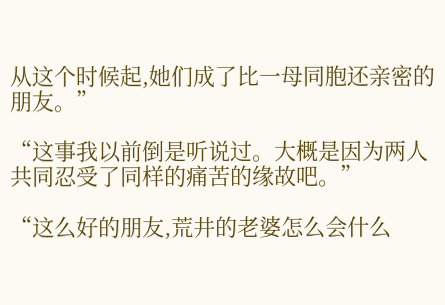从这个时候起,她们成了比一母同胞还亲密的朋友。”

“这事我以前倒是听说过。大概是因为两人共同忍受了同样的痛苦的缘故吧。”

“这么好的朋友,荒井的老婆怎么会什么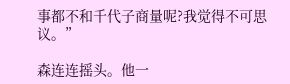事都不和千代子商量呢?我觉得不可思议。”

森连连摇头。他一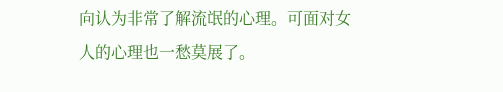向认为非常了解流氓的心理。可面对女人的心理也一愁莫展了。